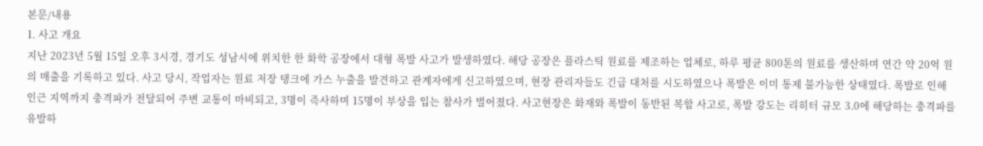본문/내용
1. 사고 개요
지난 2023년 5월 15일 오후 3시경, 경기도 성남시에 위치한 한 화학 공장에서 대형 폭발 사고가 발생하였다. 해당 공장은 플라스틱 원료를 제조하는 업체로, 하루 평균 800톤의 원료를 생산하며 연간 약 20억 원의 매출을 기록하고 있다. 사고 당시, 작업자는 원료 저장 탱크에 가스 누출을 발견하고 관계자에게 신고하였으며, 현장 관리자들도 긴급 대처를 시도하였으나 폭발은 이미 통제 불가능한 상태였다. 폭발로 인해 인근 지역까지 충격파가 전달되어 주변 교통이 마비되고, 3명이 즉사하며 15명이 부상을 입는 참사가 벌어졌다. 사고현장은 화재와 폭발이 동반된 복합 사고로, 폭발 강도는 리히터 규모 3.0에 해당하는 충격파를 유발하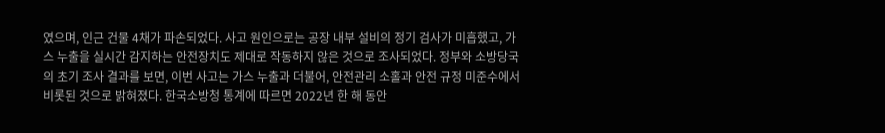였으며, 인근 건물 4채가 파손되었다. 사고 원인으로는 공장 내부 설비의 정기 검사가 미흡했고, 가스 누출을 실시간 감지하는 안전장치도 제대로 작동하지 않은 것으로 조사되었다. 정부와 소방당국의 초기 조사 결과를 보면, 이번 사고는 가스 누출과 더불어, 안전관리 소홀과 안전 규정 미준수에서 비롯된 것으로 밝혀졌다. 한국소방청 통계에 따르면 2022년 한 해 동안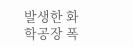발생한 화학공장 폭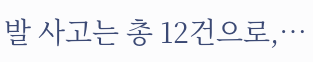발 사고는 총 12건으로,…